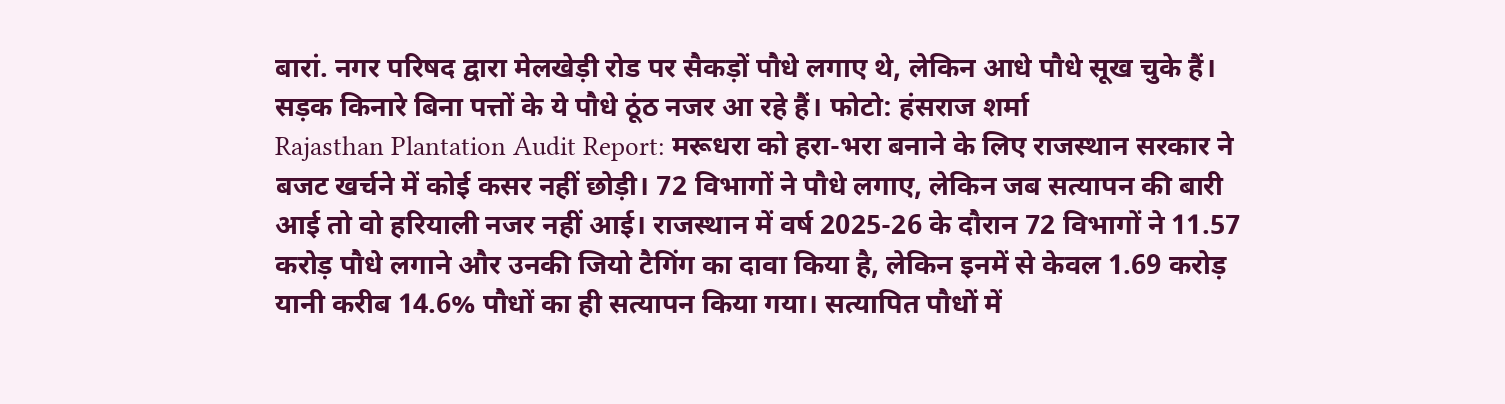बारां. नगर परिषद द्वारा मेलखेड़ी रोड पर सैकड़ों पौधे लगाए थे, लेकिन आधे पौधे सूख चुके हैं। सड़क किनारे बिना पत्तों के ये पौधे ठूंठ नजर आ रहे हैं। फोटो: हंसराज शर्मा
Rajasthan Plantation Audit Report: मरूधरा को हरा-भरा बनाने के लिए राजस्थान सरकार ने बजट खर्चने में कोई कसर नहीं छोड़ी। 72 विभागों ने पौधे लगाए, लेकिन जब सत्यापन की बारी आई तो वो हरियाली नजर नहीं आई। राजस्थान में वर्ष 2025-26 के दौरान 72 विभागों ने 11.57 करोड़ पौधे लगाने और उनकी जियो टैगिंग का दावा किया है, लेकिन इनमें से केवल 1.69 करोड़ यानी करीब 14.6% पौधों का ही सत्यापन किया गया। सत्यापित पौधों में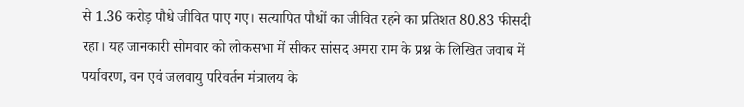से 1.36 करोड़ पौधे जीवित पाए गए। सत्यापित पौधों का जीवित रहने का प्रतिशत 80.83 फीसदी रहा। यह जानकारी सोमवार को लोकसभा में सीकर सांसद अमरा राम के प्रश्न के लिखित जवाब में पर्यावरण, वन एवं जलवायु परिवर्तन मंत्रालय के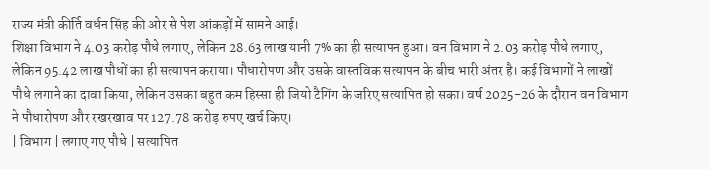राज्य मंत्री कीर्ति वर्धन सिंह की ओर से पेश आंकड़ों में सामने आई।
शिक्षा विभाग ने 4.03 करोड़ पौधे लगाए, लेकिन 28.63 लाख यानी 7% का ही सत्यापन हुआ। वन विभाग ने 2.03 करोड़ पौधे लगाए, लेकिन 95.42 लाख पौधों का ही सत्यापन कराया। पौधारोपण और उसके वास्तविक सत्यापन के बीच भारी अंतर है। कई विभागों ने लाखों पौधे लगाने का दावा किया, लेकिन उसका बहुत कम हिस्सा ही जियो टैगिंग के जरिए सत्यापित हो सका। वर्ष 2025-26 के दौरान वन विभाग ने पौधारोपण और रखरखाव पर 127.78 करोड़ रुपए खर्च किए।
| विभाग | लगाए गए पौधे | सत्यापित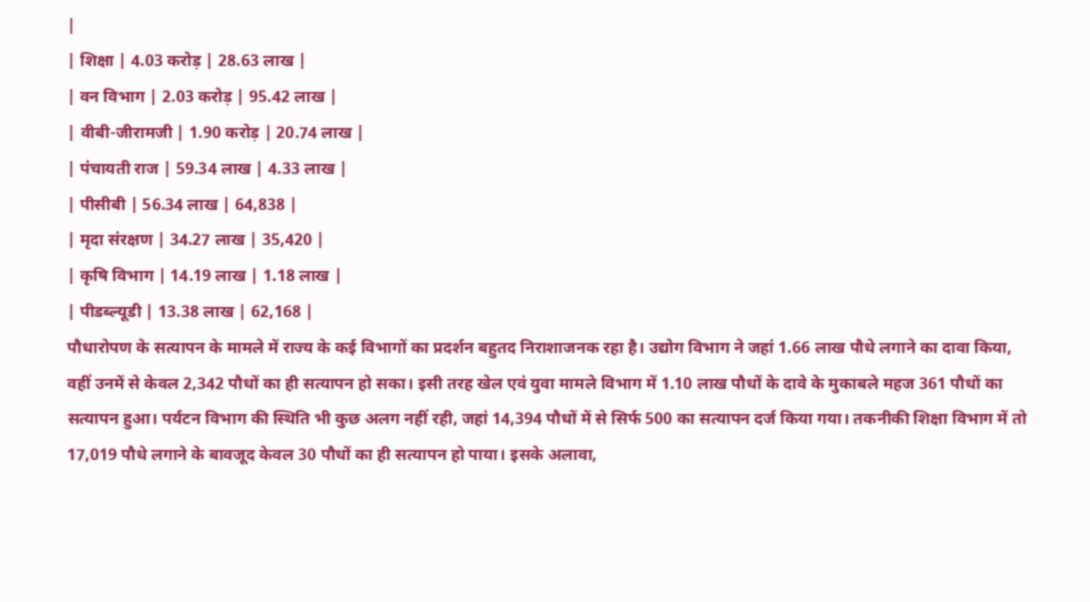|
| शिक्षा | 4.03 करोड़ | 28.63 लाख |
| वन विभाग | 2.03 करोड़ | 95.42 लाख |
| वीबी-जीरामजी | 1.90 करोड़ | 20.74 लाख |
| पंचायती राज | 59.34 लाख | 4.33 लाख |
| पीसीबी | 56.34 लाख | 64,838 |
| मृदा संरक्षण | 34.27 लाख | 35,420 |
| कृषि विभाग | 14.19 लाख | 1.18 लाख |
| पीडब्ल्यूडी | 13.38 लाख | 62,168 |
पौधारोपण के सत्यापन के मामले में राज्य के कई विभागों का प्रदर्शन बहुतद निराशाजनक रहा है। उद्योग विभाग ने जहां 1.66 लाख पौधे लगाने का दावा किया, वहीं उनमें से केवल 2,342 पौधों का ही सत्यापन हो सका। इसी तरह खेल एवं युवा मामले विभाग में 1.10 लाख पौधों के दावे के मुकाबले महज 361 पौधों का सत्यापन हुआ। पर्यटन विभाग की स्थिति भी कुछ अलग नहीं रही, जहां 14,394 पौधों में से सिर्फ 500 का सत्यापन दर्ज किया गया। तकनीकी शिक्षा विभाग में तो 17,019 पौधे लगाने के बावजूद केवल 30 पौधों का ही सत्यापन हो पाया। इसके अलावा,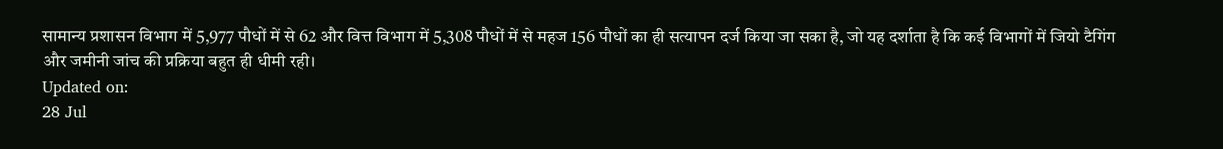सामान्य प्रशासन विभाग में 5,977 पौधों में से 62 और वित्त विभाग में 5,308 पौधों में से महज 156 पौधों का ही सत्यापन दर्ज किया जा सका है, जो यह दर्शाता है कि कई विभागों में जियो टैगिंग और जमीनी जांच की प्रक्रिया बहुत ही धीमी रही।
Updated on:
28 Jul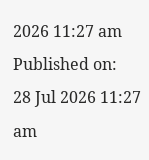2026 11:27 am
Published on:
28 Jul 2026 11:27 am